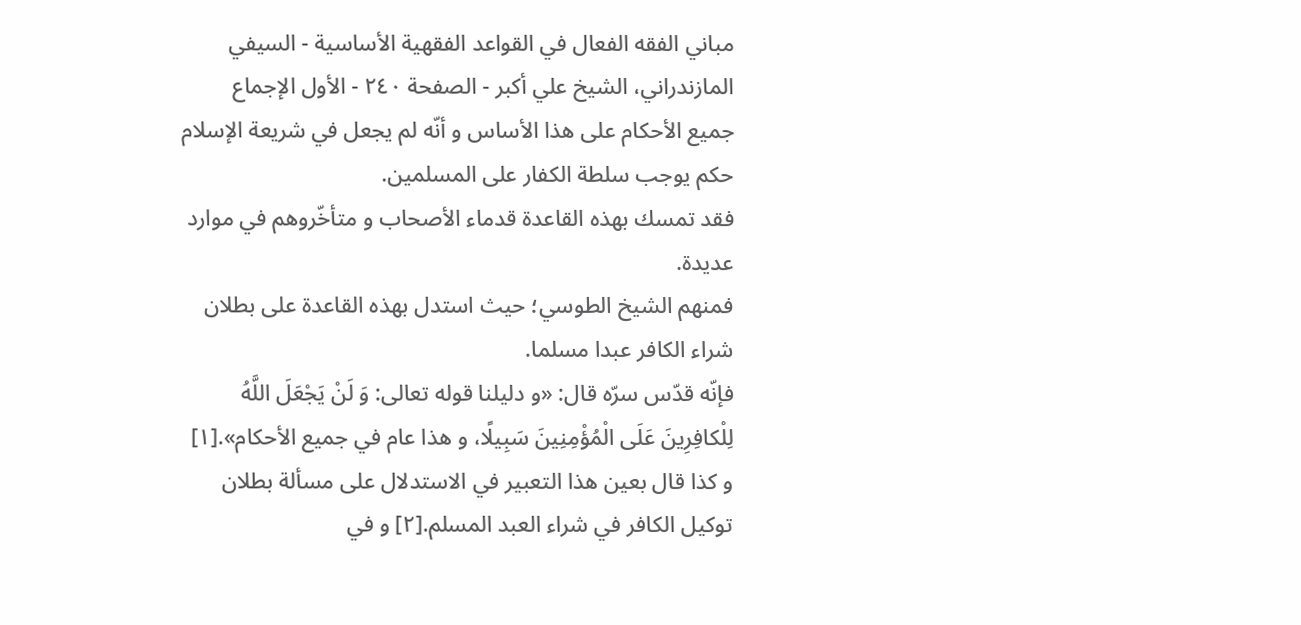مباني الفقه الفعال في القواعد الفقهية الأساسية - السيفي المازندراني، الشيخ علي أكبر - الصفحة ٢٤٠ - الأول الإجماع
جميع الأحكام على هذا الأساس و أنّه لم يجعل في شريعة الإسلام حكم يوجب سلطة الكفار على المسلمين.
فقد تمسك بهذه القاعدة قدماء الأصحاب و متأخّروهم في موارد عديدة.
فمنهم الشيخ الطوسي؛ حيث استدل بهذه القاعدة على بطلان شراء الكافر عبدا مسلما.
فإنّه قدّس سرّه قال: «و دليلنا قوله تعالى: وَ لَنْ يَجْعَلَ اللَّهُ لِلْكافِرِينَ عَلَى الْمُؤْمِنِينَ سَبِيلًا، و هذا عام في جميع الأحكام».[١]
و كذا قال بعين هذا التعبير في الاستدلال على مسألة بطلان توكيل الكافر في شراء العبد المسلم.[٢] و في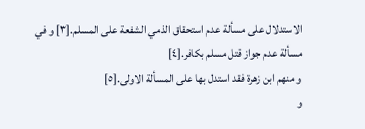الاستدلال على مسألة عدم استحقاق الذمي الشفعة على المسلم.[٣] و في مسألة عدم جواز قتل مسلم بكافر.[٤]
و منهم ابن زهرة فقد استدل بها على المسألة الاولى.[٥]
و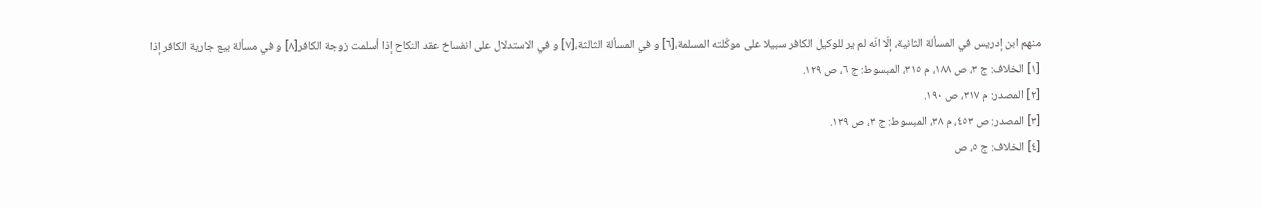منهم ابن إدريس في المسألة الثانية، إلّا انّه لم ير للوكيل الكافر سبيلا على موكّلته المسلمة،[٦] و في المسألة الثالثة،[٧] و في الاستدلال على انفساخ عقد النكاح إذا أسلمت زوجة الكافر[٨] و في مسألة بيع جارية الكافر إذا
[١] الخلاف: ج ٣، ص ١٨٨، م ٣١٥، المبسوط: ج ٦، ص ١٢٩.
[٢] المصدر: م ٣١٧، ص ١٩٠.
[٣] المصدر: ص ٤٥٣، م ٣٨، المبسوط: ج ٣، ص ١٣٩.
[٤] الخلاف: ج ٥، ص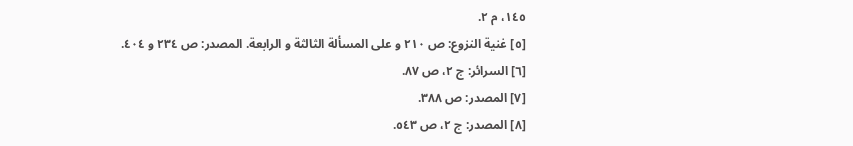١٤٥، م ٢.
[٥] غنية النزوع: ص ٢١٠ و على المسألة الثالثة و الرابعة. المصدر: ص ٢٣٤ و ٤٠٤.
[٦] السرائر: ج ٢، ص ٨٧.
[٧] المصدر: ص ٣٨٨.
[٨] المصدر: ج ٢، ص ٥٤٣.